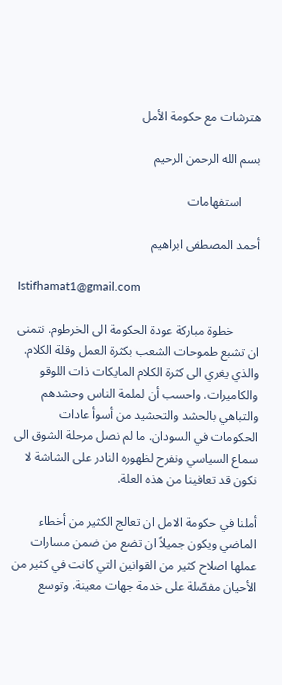هترشات مع حكومة الأمل

بسم الله الرحمن الرحيم

      استفهامات

أحمد المصطفى ابراهيم

 Istifhamat1@gmail.com

        خطوة مباركة عودة الحكومة الى الخرطوم. نتمنى ان تشبع طموحات الشعب بكثرة العمل وقلة الكلام. والذي يغري الى كثرة الكلام المايكات ذات اللوقو والكاميرات. واحسب أن لملمة الناس وحشدهم والتباهي بالحشد والتحشيد من أسوأ عادات الحكومات في السودان. ما لم نصل مرحلة الشوق الى سماع السياسي ونفرح لظهوره النادر على الشاشة لا نكون قد تعافينا من هذه العلة.

أملنا في حكومة الامل ان تعالج الكثير من أخطاء الماضي ويكون جميلاً ان تضع من ضمن مسارات عملها اصلاح كثير من القوانين التي كانت في كثير من الأحيان مفصّلة على خدمة جهات معينة. وتوسع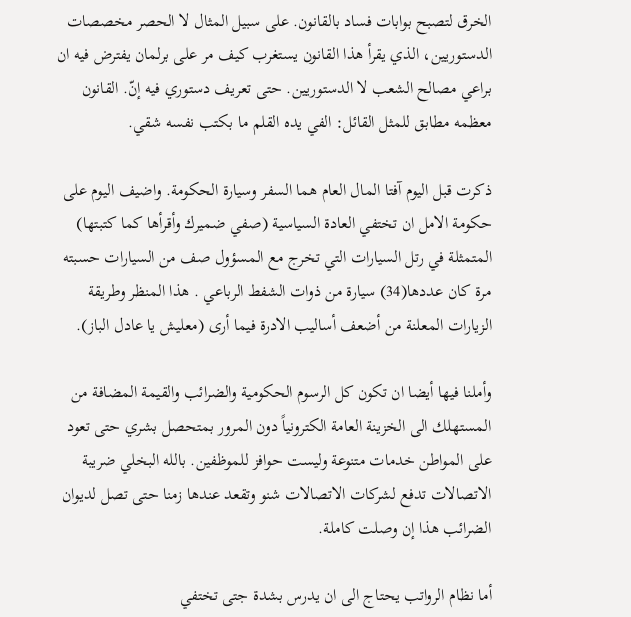الخرق لتصبح بوابات فساد بالقانون. على سبيل المثال لا الحصر مخصصات الدستوريين، الذي يقرأ هذا القانون يستغرب كيف مر على برلمان يفترض فيه ان براعي مصالح الشعب لا الدستوريين. حتى تعريف دستوري فيه إنّ. القانون معظمه مطابق للمثل القائل: الفي يده القلم ما بكتب نفسه شقي.

ذكرت قبل اليوم آفتا المال العام هما السفر وسيارة الحكومة. واضيف اليوم على حكومة الامل ان تختفي العادة السياسية (صفي ضميرك وأقرأها كما كتبتها) المتمثلة في رتل السيارات التي تخرج مع المسؤول صف من السيارات حسبته مرة كان عددها(34) سيارة من ذوات الشفط الرباعي . هذا المنظر وطريقة الزيارات المعلنة من أضعف أساليب الادرة فيما أرى (معليش يا عادل الباز).

وأملنا فيها أيضا ان تكون كل الرسوم الحكومية والضرائب والقيمة المضافة من المستهلك الى الخزينة العامة الكترونياً دون المرور بمتحصل بشري حتى تعود على المواطن خدمات متنوعة وليست حوافز للموظفين. بالله البخلي ضريبة الاتصالات تدفع لشركات الاتصالات شنو وتقعد عندها زمنا حتى تصل لديوان الضرائب هذا إن وصلت كاملة.

أما نظام الرواتب يحتاج الى ان يدرس بشدة جتى تختفي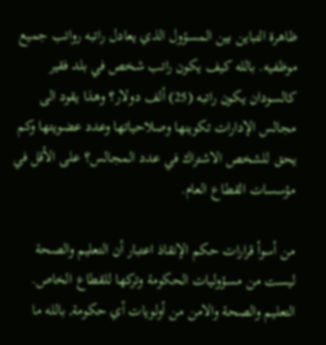ظاهرة التباين بين المسؤول الذي يعادل راتبه رواتب جميع موظفيه. بالله كيف يكون راتب شخص في بلد فقير كالسودان يكون راتبه (25) ألف دولار؟ وهذا يقود الى مجالس الإدارات تكوينها وصلاحياتها وعدد عضويتها وكم يحق للشخص الاشتراك في عدد المجالس؟ على الأقل في مؤسسات القطاع العام.

من أسوأ قرارات حكم الإنقاذ اعتبار أن التعليم والصحة ليست من مسؤوليات الحكومة وتركها للقطاع الخاص. التعليم والصحة والامن من أولويات أي حكومة, بالله ما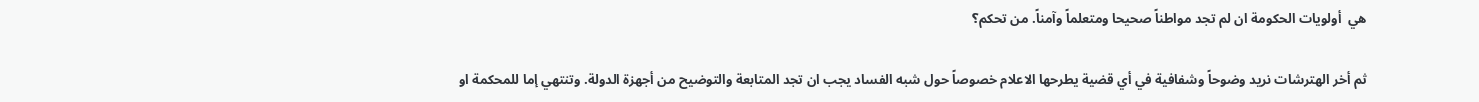هي  أولويات الحكومة ان لم تجد مواطناً صحيحا ومتعلماً وآمناً. من تحكم؟

ثم أخر الهترشات نريد وضوحاً وشفافية في أي قضية يطرحها الاعلام خصوصاً حول شبه الفساد يجب ان تجد المتابعة والتوضيح من أجهزة الدولة. وتنتهي إما للمحكمة او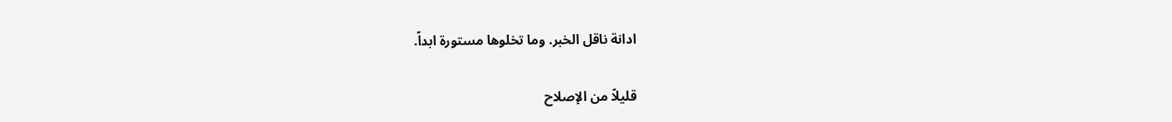ادانة ناقل الخبر. وما تخلوها مستورة ابداً.

قليلاً من الإصلاح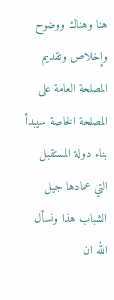هنا وهناك ووضوح وإخلاص وتقديم المصلحة العامة على المصلحة الخاصة سيبدأ بناء دولة المستقبل التي عمادها جيل الشباب هذا ونسأل الله ان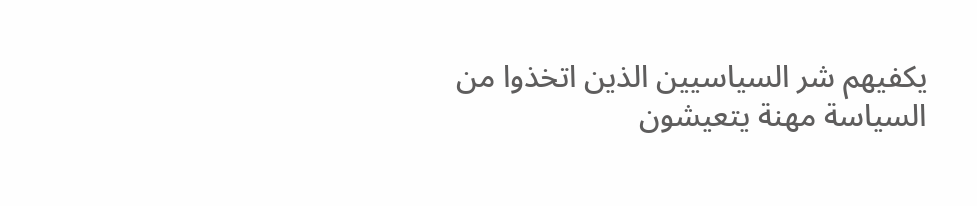يكفيهم شر السياسيين الذين اتخذوا من السياسة مهنة يتعيشون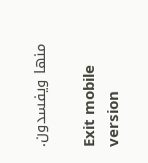منها ويفسدون.

Exit mobile version